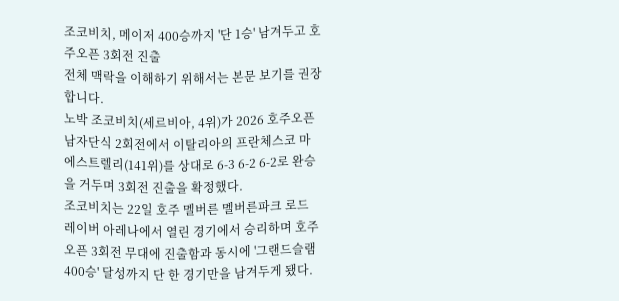조코비치, 메이저 400승까지 '단 1승' 남겨두고 호주오픈 3회전 진출
전체 맥락을 이해하기 위해서는 본문 보기를 권장합니다.
노박 조코비치(세르비아, 4위)가 2026 호주오픈 남자단식 2회전에서 이탈리아의 프란체스코 마에스트렐리(141위)를 상대로 6-3 6-2 6-2로 완승을 거두며 3회전 진출을 확정했다.
조코비치는 22일 호주 멜버른 멜버른파크 로드 레이버 아레나에서 열린 경기에서 승리하며 호주오픈 3회전 무대에 진출함과 동시에 '그랜드슬램 400승' 달성까지 단 한 경기만을 남겨두게 됐다.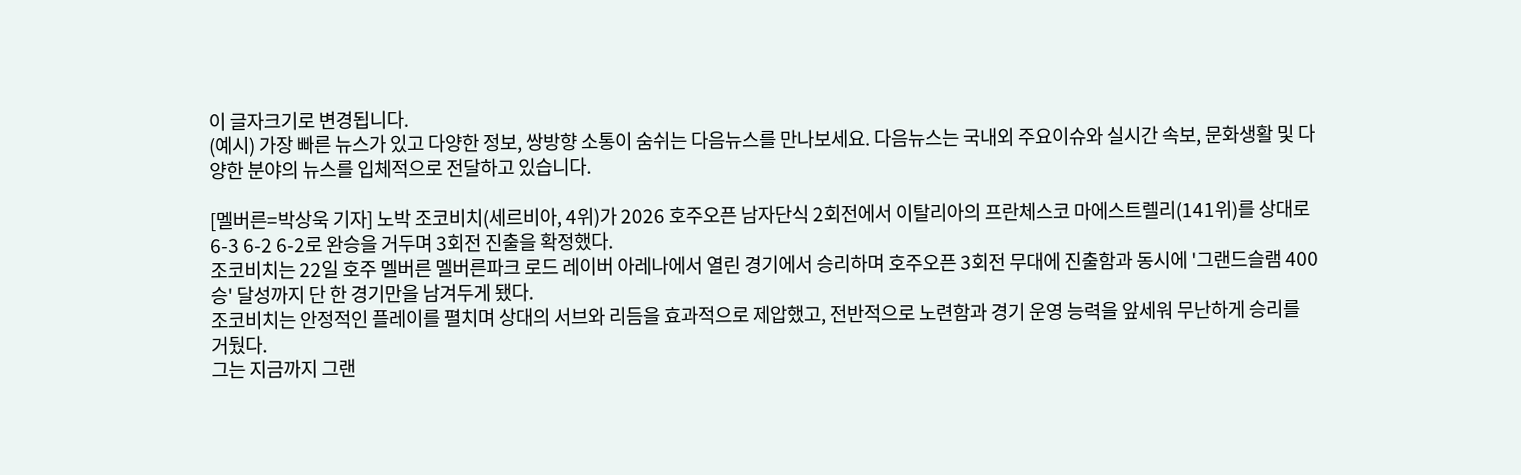이 글자크기로 변경됩니다.
(예시) 가장 빠른 뉴스가 있고 다양한 정보, 쌍방향 소통이 숨쉬는 다음뉴스를 만나보세요. 다음뉴스는 국내외 주요이슈와 실시간 속보, 문화생활 및 다양한 분야의 뉴스를 입체적으로 전달하고 있습니다.

[멜버른=박상욱 기자] 노박 조코비치(세르비아, 4위)가 2026 호주오픈 남자단식 2회전에서 이탈리아의 프란체스코 마에스트렐리(141위)를 상대로 6-3 6-2 6-2로 완승을 거두며 3회전 진출을 확정했다.
조코비치는 22일 호주 멜버른 멜버른파크 로드 레이버 아레나에서 열린 경기에서 승리하며 호주오픈 3회전 무대에 진출함과 동시에 '그랜드슬램 400승' 달성까지 단 한 경기만을 남겨두게 됐다.
조코비치는 안정적인 플레이를 펼치며 상대의 서브와 리듬을 효과적으로 제압했고, 전반적으로 노련함과 경기 운영 능력을 앞세워 무난하게 승리를 거뒀다.
그는 지금까지 그랜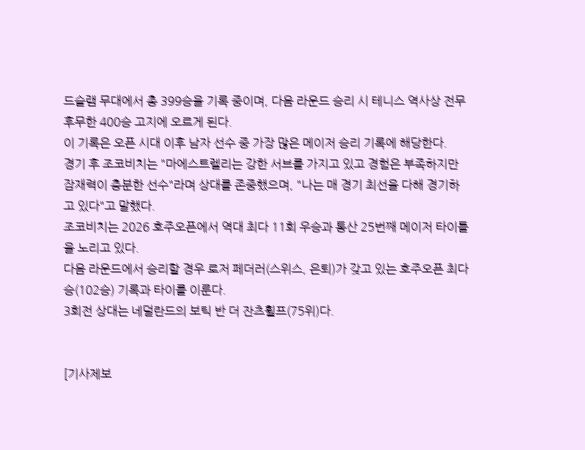드슬램 무대에서 총 399승을 기록 중이며, 다음 라운드 승리 시 테니스 역사상 전무후무한 400승 고지에 오르게 된다.
이 기록은 오픈 시대 이후 남자 선수 중 가장 많은 메이저 승리 기록에 해당한다.
경기 후 조코비치는 "마에스트렐리는 강한 서브를 가지고 있고 경험은 부족하지만 잠재력이 충분한 선수"라며 상대를 존중했으며, "나는 매 경기 최선을 다해 경기하고 있다"고 말했다.
조코비치는 2026 호주오픈에서 역대 최다 11회 우승과 통산 25번째 메이저 타이틀을 노리고 있다.
다음 라운드에서 승리할 경우 로저 페더러(스위스, 은퇴)가 갖고 있는 호주오픈 최다승(102승) 기록과 타이를 이룬다.
3회전 상대는 네덜란드의 보틱 반 더 잔츠휠프(75위)다.


[기사제보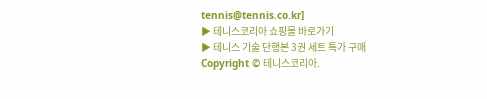tennis@tennis.co.kr]
▶ 테니스코리아 쇼핑몰 바로가기
▶ 테니스 기술 단행본 3권 세트 특가 구매
Copyright © 테니스코리아.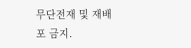무단전재 및 재배포 금지.